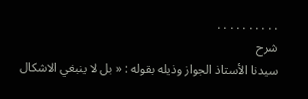. . . . . . . . . .
شرح
سيدنا الأستاذ الجواز وذيله بقوله : « بل لا ينبغي الاشكال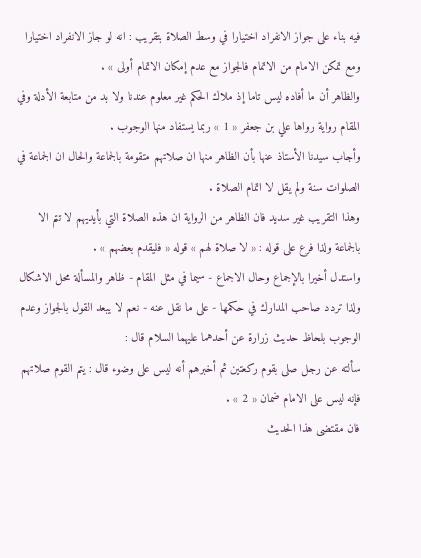فيه بناء على جواز الانفراد اختيارا في وسط الصلاة بتقريب : انه لو جاز الانفراد اختيارا ومع تمكن الامام من الاتمام فالجواز مع عدم إمكان الاتمام أولى » .
والظاهر أن ما أفاده ليس تاما إذ ملاك الحكم غير معلوم عندنا ولا بد من متابعة الأدلة وفي المقام رواية رواها علي بن جعفر « 1 » ربما يستفاد منها الوجوب .
وأجاب سيدنا الأستاذ عنها بأن الظاهر منها ان صلاتهم متقومة بالجماعة والحال ان الجماعة في الصلوات سنة ولم يقل لا اتمام الصلاة .
وهذا التقريب غير سديد فان الظاهر من الرواية ان هذه الصلاة التي بأيديهم لا تتم الا بالجماعة ولذا فرع على قوله : « لا صلاة لهم » قوله « فليقدم بعضهم » .
واستدل أخيرا بالإجماع وحال الاجماع - سيما في مثل المقام - ظاهر والمسألة محل الاشكال ولذا تردد صاحب المدارك في حكمها - على ما نقل عنه - نعم لا يبعد القول بالجواز وعدم الوجوب بلحاظ حديث زرارة عن أحدهما عليهما السلام قال :
سألته عن رجل صلى بقوم ركعتين ثم أخبرهم أنه ليس على وضوء قال : يتم القوم صلاتهم فإنه ليس على الامام ضمان « 2 » .
فان مقتضى هذا الحديث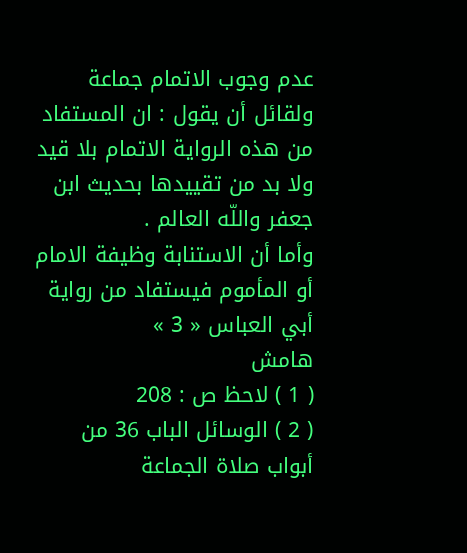عدم وجوب الاتمام جماعة ولقائل أن يقول : ان المستفاد من هذه الرواية الاتمام بلا قيد ولا بد من تقييدها بحديث ابن جعفر واللّه العالم .
وأما أن الاستنابة وظيفة الامام أو المأموم فيستفاد من رواية أبي العباس « 3 »
هامش
( 1 ) لاحظ ص : 208
( 2 ) الوسائل الباب 36 من أبواب صلاة الجماعة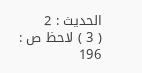الحديث : 2
( 3 ) لاحظ ص : 196